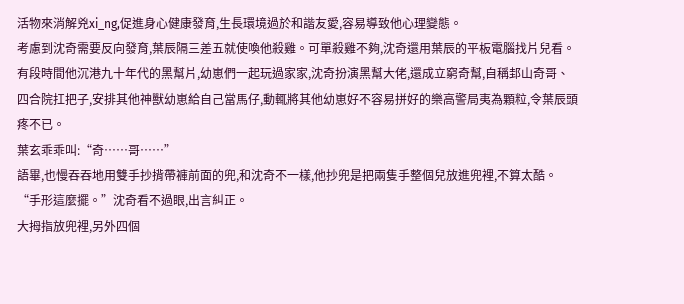活物來消解兇xi_ng,促進身心健康發育,生長環境過於和諧友愛,容易導致他心理變態。
考慮到沈奇需要反向發育,葉辰隔三差五就使喚他殺雞。可單殺雞不夠,沈奇還用葉辰的平板電腦找片兒看。有段時間他沉港九十年代的黑幫片,幼崽們一起玩過家家,沈奇扮演黑幫大佬,還成立窮奇幫,自稱邽山奇哥、四合院扛把子,安排其他神獸幼崽給自己當馬仔,動輒將其他幼崽好不容易拼好的樂高警局夷為顆粒,令葉辰頭疼不已。
葉玄乖乖叫:“奇……哥……”
語畢,也慢吞吞地用雙手抄揹帶褲前面的兜,和沈奇不一樣,他抄兜是把兩隻手整個兒放進兜裡,不算太酷。
“手形這麼擺。”沈奇看不過眼,出言糾正。
大拇指放兜裡,另外四個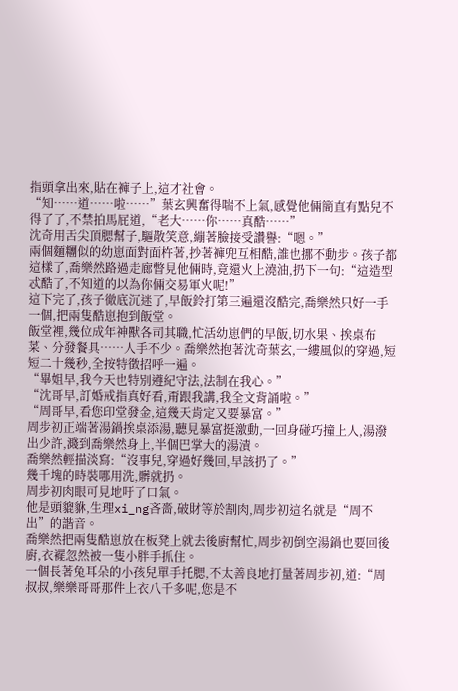指頭拿出來,貼在褲子上,這才社會。
“知……道……啦……”葉玄興奮得喘不上氣,感覺他倆簡直有點兒不得了了,不禁拍馬屁道,“老大……你……真酷……”
沈奇用舌尖頂腮幫子,驅散笑意,繃著臉接受讚譽:“嗯。”
兩個麵糰似的幼崽面對面杵著,抄著褲兜互相酷,誰也挪不動步。孩子都這樣了,喬樂然路過走廊瞥見他倆時,竟還火上澆油,扔下一句:“這造型忒酷了,不知道的以為你倆交易軍火呢!”
這下完了,孩子徹底沉迷了,早飯鈴打第三遍還沒酷完,喬樂然只好一手一個,把兩隻酷崽抱到飯堂。
飯堂裡,幾位成年神獸各司其職,忙活幼崽們的早飯,切水果、挨桌布菜、分發餐具……人手不少。喬樂然抱著沈奇葉玄,一縷風似的穿過,短短二十幾秒,全按特徵招呼一遍。
“畢姐早,我今天也特別遵紀守法,法制在我心。”
“沈哥早,訂婚戒指真好看,甭跟我講,我全文背誦啦。”
“周哥早,看您印堂發金,這幾天肯定又要暴富。”
周步初正端著湯鍋挨桌添湯,聽見暴富挺激動,一回身碰巧撞上人,湯潑出少許,濺到喬樂然身上,半個巴掌大的湯漬。
喬樂然輕描淡寫:“沒事兒,穿過好幾回,早該扔了。”
幾千塊的時裝哪用洗,髒就扔。
周步初肉眼可見地吁了口氣。
他是頭貔貅,生理xi_ng吝嗇,破財等於割肉,周步初這名就是“周不出”的諧音。
喬樂然把兩隻酷崽放在板凳上就去後廚幫忙,周步初倒空湯鍋也要回後廚,衣襬忽然被一隻小胖手抓住。
一個長著兔耳朵的小孩兒單手托腮,不太善良地打量著周步初,道:“周叔叔,樂樂哥哥那件上衣八千多呢,您是不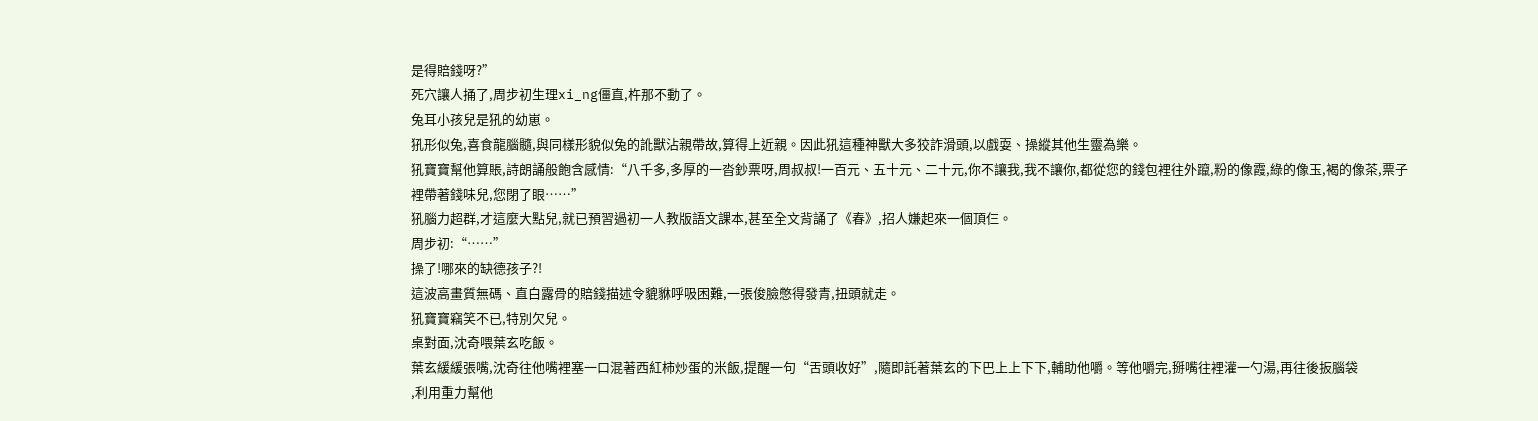是得賠錢呀?”
死穴讓人捅了,周步初生理xi_ng僵直,杵那不動了。
兔耳小孩兒是犼的幼崽。
犼形似兔,喜食龍腦髓,與同樣形貌似兔的訛獸沾親帶故,算得上近親。因此犼這種神獸大多狡詐滑頭,以戲耍、操縱其他生靈為樂。
犼寶寶幫他算賬,詩朗誦般飽含感情:“八千多,多厚的一沓鈔票呀,周叔叔!一百元、五十元、二十元,你不讓我,我不讓你,都從您的錢包裡往外躥,粉的像霞,綠的像玉,褐的像茶,票子裡帶著錢味兒,您閉了眼……”
犼腦力超群,才這麼大點兒,就已預習過初一人教版語文課本,甚至全文背誦了《春》,招人嫌起來一個頂仨。
周步初:“……”
操了!哪來的缺德孩子?!
這波高畫質無碼、直白露骨的賠錢描述令貔貅呼吸困難,一張俊臉憋得發青,扭頭就走。
犼寶寶竊笑不已,特別欠兒。
桌對面,沈奇喂葉玄吃飯。
葉玄緩緩張嘴,沈奇往他嘴裡塞一口混著西紅柿炒蛋的米飯,提醒一句“舌頭收好”,隨即託著葉玄的下巴上上下下,輔助他嚼。等他嚼完,掰嘴往裡灌一勺湯,再往後扳腦袋
,利用重力幫他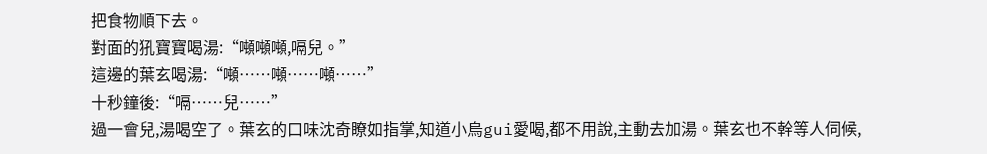把食物順下去。
對面的犼寶寶喝湯:“噸噸噸,嗝兒。”
這邊的葉玄喝湯:“噸……噸……噸……”
十秒鐘後:“嗝……兒……”
過一會兒,湯喝空了。葉玄的口味沈奇瞭如指掌,知道小烏gui愛喝,都不用說,主動去加湯。葉玄也不幹等人伺候,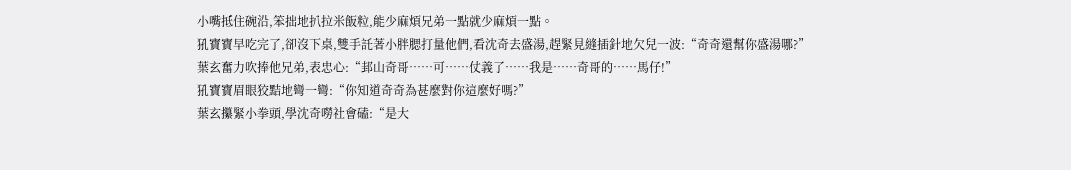小嘴抵住碗沿,笨拙地扒拉米飯粒,能少麻煩兄弟一點就少麻煩一點。
犼寶寶早吃完了,卻沒下桌,雙手託著小胖腮打量他們,看沈奇去盛湯,趕緊見縫插針地欠兒一波:“奇奇還幫你盛湯哪?”
葉玄奮力吹捧他兄弟,表忠心:“邽山奇哥……可……仗義了……我是……奇哥的……馬仔!”
犼寶寶眉眼狡黠地彎一彎:“你知道奇奇為甚麼對你這麼好嗎?”
葉玄攥緊小拳頭,學沈奇嘮社會磕:“是大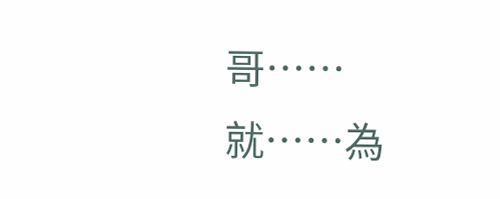哥……就……為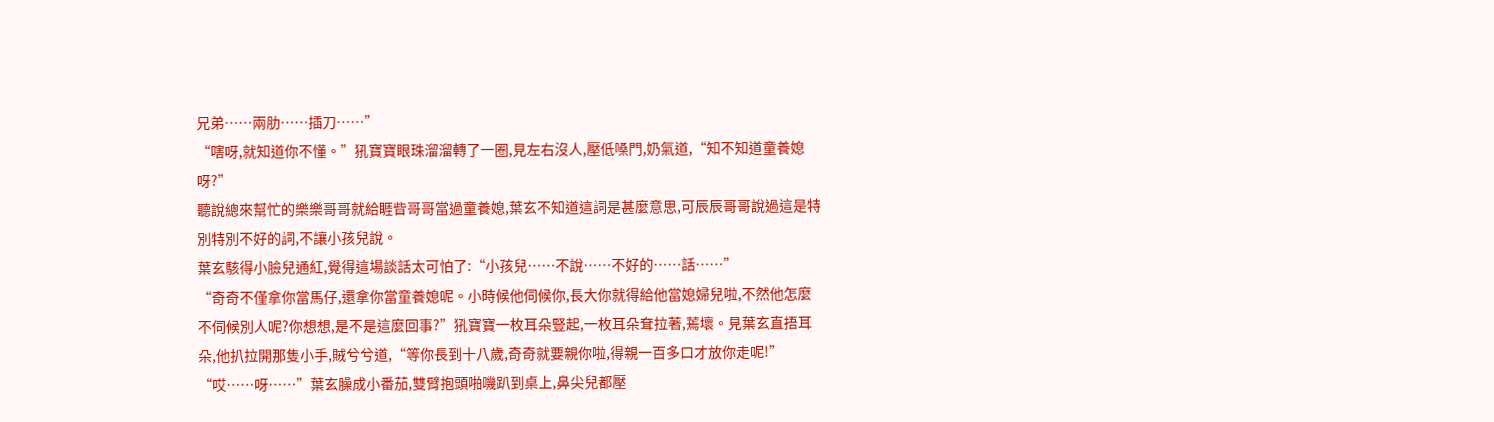兄弟……兩肋……插刀……”
“嗐呀,就知道你不懂。”犼寶寶眼珠溜溜轉了一圈,見左右沒人,壓低嗓門,奶氣道,“知不知道童養媳呀?”
聽說總來幫忙的樂樂哥哥就給睚眥哥哥當過童養媳,葉玄不知道這詞是甚麼意思,可辰辰哥哥說過這是特別特別不好的詞,不讓小孩兒說。
葉玄駭得小臉兒通紅,覺得這場談話太可怕了:“小孩兒……不說……不好的……話……”
“奇奇不僅拿你當馬仔,還拿你當童養媳呢。小時候他伺候你,長大你就得給他當媳婦兒啦,不然他怎麼不伺候別人呢?你想想,是不是這麼回事?”犼寶寶一枚耳朵豎起,一枚耳朵耷拉著,蔫壞。見葉玄直捂耳朵,他扒拉開那隻小手,賊兮兮道,“等你長到十八歲,奇奇就要親你啦,得親一百多口才放你走呢!”
“哎……呀……”葉玄臊成小番茄,雙臂抱頭啪嘰趴到桌上,鼻尖兒都壓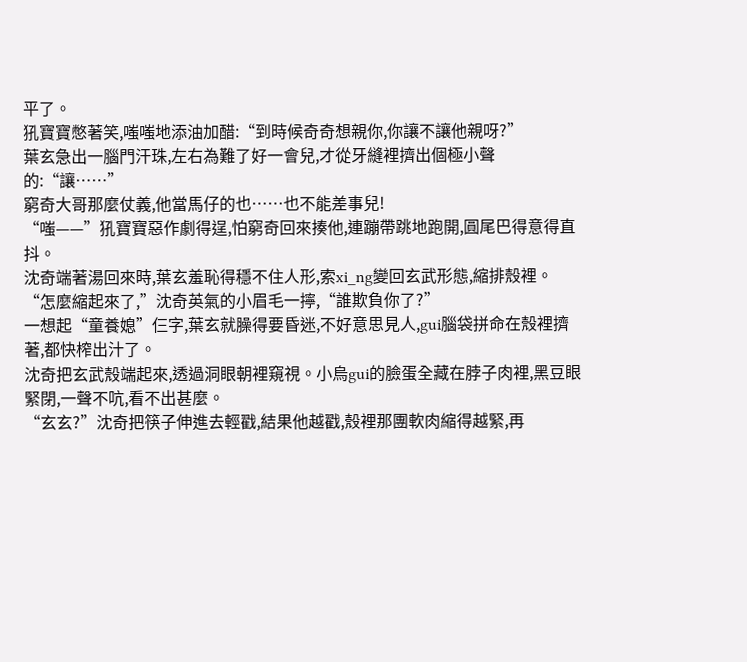平了。
犼寶寶憋著笑,嗤嗤地添油加醋:“到時候奇奇想親你,你讓不讓他親呀?”
葉玄急出一腦門汗珠,左右為難了好一會兒,才從牙縫裡擠出個極小聲的:“讓……”
窮奇大哥那麼仗義,他當馬仔的也……也不能差事兒!
“嗤——”犼寶寶惡作劇得逞,怕窮奇回來揍他,連蹦帶跳地跑開,圓尾巴得意得直抖。
沈奇端著湯回來時,葉玄羞恥得穩不住人形,索xi_ng變回玄武形態,縮排殼裡。
“怎麼縮起來了,”沈奇英氣的小眉毛一擰,“誰欺負你了?”
一想起“童養媳”仨字,葉玄就臊得要昏迷,不好意思見人,gui腦袋拼命在殼裡擠著,都快榨出汁了。
沈奇把玄武殼端起來,透過洞眼朝裡窺視。小烏gui的臉蛋全藏在脖子肉裡,黑豆眼緊閉,一聲不吭,看不出甚麼。
“玄玄?”沈奇把筷子伸進去輕戳,結果他越戳,殼裡那團軟肉縮得越緊,再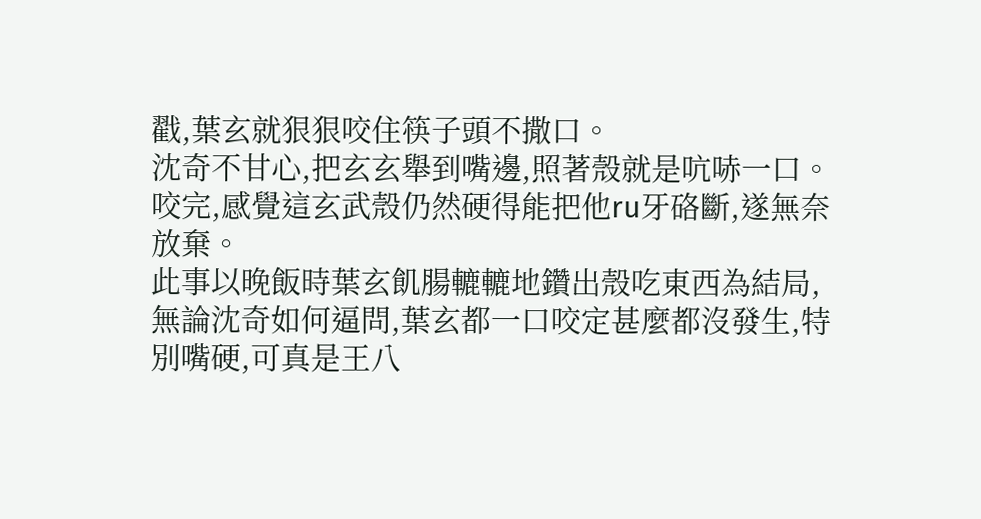戳,葉玄就狠狠咬住筷子頭不撒口。
沈奇不甘心,把玄玄舉到嘴邊,照著殼就是吭哧一口。咬完,感覺這玄武殼仍然硬得能把他ru牙硌斷,遂無奈放棄。
此事以晚飯時葉玄飢腸轆轆地鑽出殼吃東西為結局,無論沈奇如何逼問,葉玄都一口咬定甚麼都沒發生,特別嘴硬,可真是王八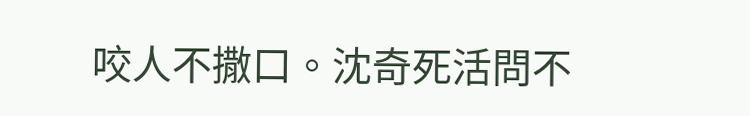咬人不撒口。沈奇死活問不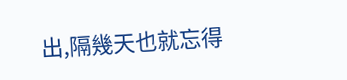出,隔幾天也就忘得